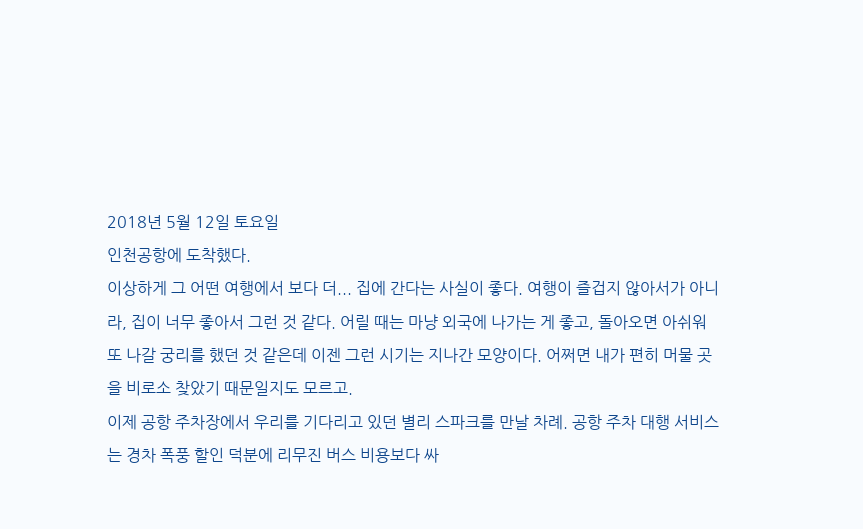2018년 5월 12일 토요일
인천공항에 도착했다.
이상하게 그 어떤 여행에서 보다 더... 집에 간다는 사실이 좋다. 여행이 즐겁지 않아서가 아니라, 집이 너무 좋아서 그런 것 같다. 어릴 때는 마냥 외국에 나가는 게 좋고, 돌아오면 아쉬워 또 나갈 궁리를 했던 것 같은데 이젠 그런 시기는 지나간 모양이다. 어쩌면 내가 편히 머물 곳을 비로소 찾았기 때문일지도 모르고.
이제 공항 주차장에서 우리를 기다리고 있던 별리 스파크를 만날 차례. 공항 주차 대행 서비스는 경차 폭풍 할인 덕분에 리무진 버스 비용보다 싸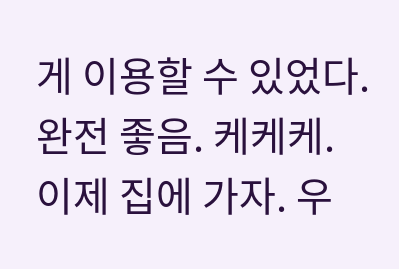게 이용할 수 있었다. 완전 좋음. 케케케.
이제 집에 가자. 우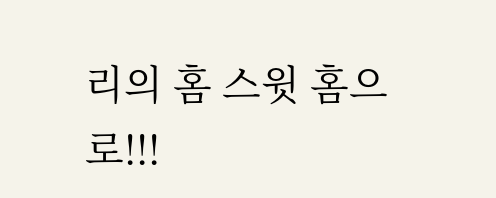리의 홈 스윗 홈으로!!!